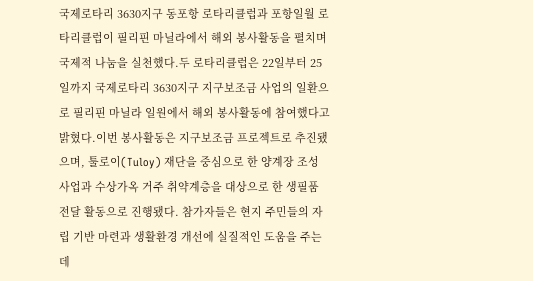국제로타리 3630지구 동포항 로타리클럽과 포항일월 로타리클럽이 필리핀 마닐라에서 해외 봉사활동을 펼치며 국제적 나눔을 실천했다.두 로타리클럽은 22일부터 25일까지 국제로타리 3630지구 지구보조금 사업의 일환으로 필리핀 마닐라 일원에서 해외 봉사활동에 참여했다고 밝혔다.이번 봉사활동은 지구보조금 프로젝트로 추진됐으며, 툴로이(Tuloy) 재단을 중심으로 한 양계장 조성 사업과 수상가옥 거주 취약계층을 대상으로 한 생필품 전달 활동으로 진행됐다. 참가자들은 현지 주민들의 자립 기반 마련과 생활환경 개선에 실질적인 도움을 주는 데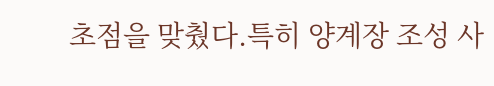초점을 맞췄다.특히 양계장 조성 사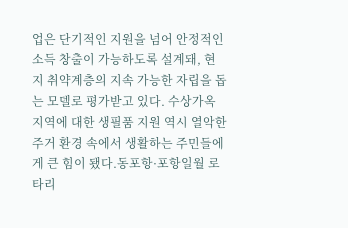업은 단기적인 지원을 넘어 안정적인 소득 창출이 가능하도록 설계돼, 현지 취약계층의 지속 가능한 자립을 돕는 모델로 평가받고 있다. 수상가옥 지역에 대한 생필품 지원 역시 열악한 주거 환경 속에서 생활하는 주민들에게 큰 힘이 됐다.동포항·포항일월 로타리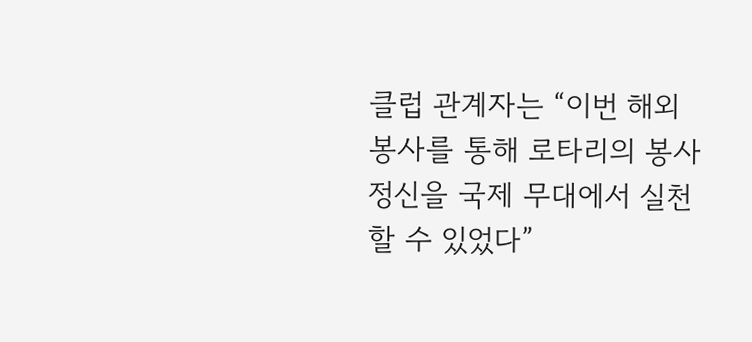클럽 관계자는 “이번 해외 봉사를 통해 로타리의 봉사 정신을 국제 무대에서 실천할 수 있었다”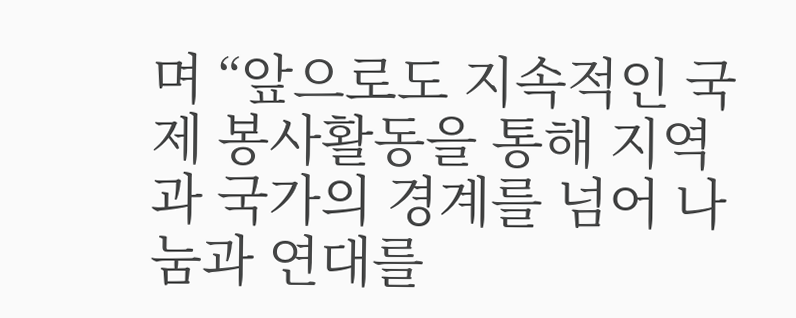며 “앞으로도 지속적인 국제 봉사활동을 통해 지역과 국가의 경계를 넘어 나눔과 연대를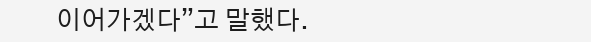이어가겠다”고 말했다.